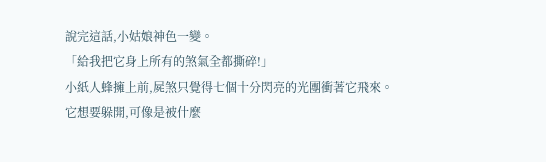說完這話,小姑娘神色一變。
「給我把它身上所有的煞氣全都撕碎!」
小紙人蜂擁上前,屍煞只覺得七個十分閃亮的光團衝著它飛來。
它想要躲開,可像是被什麼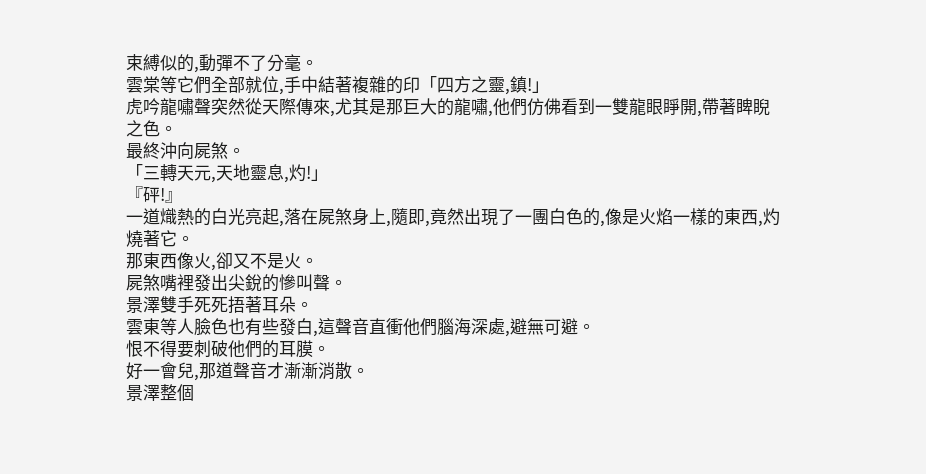束縛似的,動彈不了分毫。
雲棠等它們全部就位,手中結著複雜的印「四方之靈,鎮!」
虎吟龍嘯聲突然從天際傳來,尤其是那巨大的龍嘯,他們仿佛看到一雙龍眼睜開,帶著睥睨之色。
最終沖向屍煞。
「三轉天元,天地靈息,灼!」
『砰!』
一道熾熱的白光亮起,落在屍煞身上,隨即,竟然出現了一團白色的,像是火焰一樣的東西,灼燒著它。
那東西像火,卻又不是火。
屍煞嘴裡發出尖銳的慘叫聲。
景澤雙手死死捂著耳朵。
雲東等人臉色也有些發白,這聲音直衝他們腦海深處,避無可避。
恨不得要刺破他們的耳膜。
好一會兒,那道聲音才漸漸消散。
景澤整個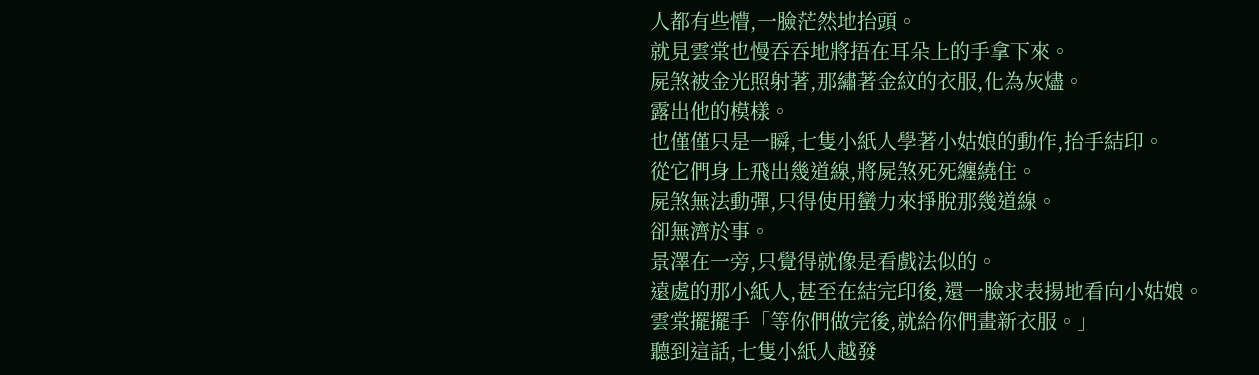人都有些懵,一臉茫然地抬頭。
就見雲棠也慢吞吞地將捂在耳朵上的手拿下來。
屍煞被金光照射著,那繡著金紋的衣服,化為灰燼。
露出他的模樣。
也僅僅只是一瞬,七隻小紙人學著小姑娘的動作,抬手結印。
從它們身上飛出幾道線,將屍煞死死纏繞住。
屍煞無法動彈,只得使用蠻力來掙脫那幾道線。
卻無濟於事。
景澤在一旁,只覺得就像是看戲法似的。
遠處的那小紙人,甚至在結完印後,還一臉求表揚地看向小姑娘。
雲棠擺擺手「等你們做完後,就給你們畫新衣服。」
聽到這話,七隻小紙人越發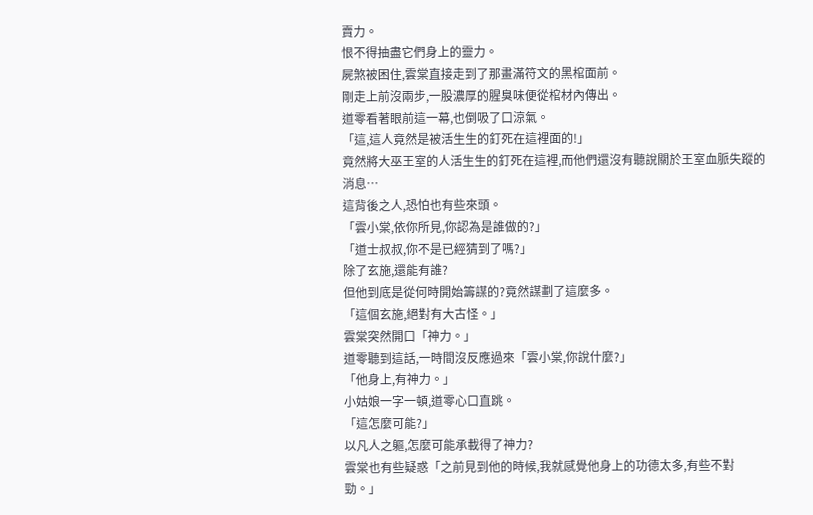賣力。
恨不得抽盡它們身上的靈力。
屍煞被困住,雲棠直接走到了那畫滿符文的黑棺面前。
剛走上前沒兩步,一股濃厚的腥臭味便從棺材內傳出。
道零看著眼前這一幕,也倒吸了口涼氣。
「這,這人竟然是被活生生的釘死在這裡面的!」
竟然將大巫王室的人活生生的釘死在這裡,而他們還沒有聽說關於王室血脈失蹤的消息…
這背後之人,恐怕也有些來頭。
「雲小棠,依你所見,你認為是誰做的?」
「道士叔叔,你不是已經猜到了嗎?」
除了玄施,還能有誰?
但他到底是從何時開始籌謀的?竟然謀劃了這麼多。
「這個玄施,絕對有大古怪。」
雲棠突然開口「神力。」
道零聽到這話,一時間沒反應過來「雲小棠,你說什麼?」
「他身上,有神力。」
小姑娘一字一頓,道零心口直跳。
「這怎麼可能?」
以凡人之軀,怎麼可能承載得了神力?
雲棠也有些疑惑「之前見到他的時候,我就感覺他身上的功德太多,有些不對勁。」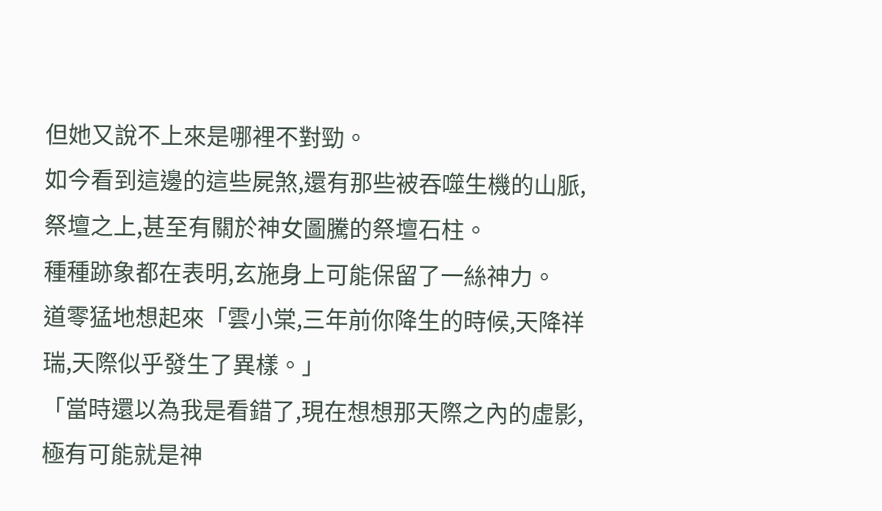但她又說不上來是哪裡不對勁。
如今看到這邊的這些屍煞,還有那些被吞噬生機的山脈,祭壇之上,甚至有關於神女圖騰的祭壇石柱。
種種跡象都在表明,玄施身上可能保留了一絲神力。
道零猛地想起來「雲小棠,三年前你降生的時候,天降祥瑞,天際似乎發生了異樣。」
「當時還以為我是看錯了,現在想想那天際之內的虛影,極有可能就是神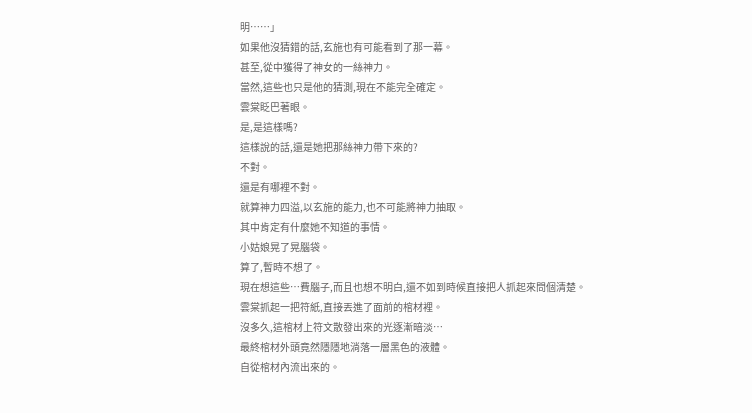明……」
如果他沒猜錯的話,玄施也有可能看到了那一幕。
甚至,從中獲得了神女的一絲神力。
當然,這些也只是他的猜測,現在不能完全確定。
雲棠眨巴著眼。
是,是這樣嗎?
這樣說的話,還是她把那絲神力帶下來的?
不對。
還是有哪裡不對。
就算神力四溢,以玄施的能力,也不可能將神力抽取。
其中肯定有什麼她不知道的事情。
小姑娘晃了晃腦袋。
算了,暫時不想了。
現在想這些…費腦子,而且也想不明白,還不如到時候直接把人抓起來問個清楚。
雲棠抓起一把符紙,直接丟進了面前的棺材裡。
沒多久,這棺材上符文散發出來的光逐漸暗淡…
最終棺材外頭竟然隱隱地淌落一層黑色的液體。
自從棺材內流出來的。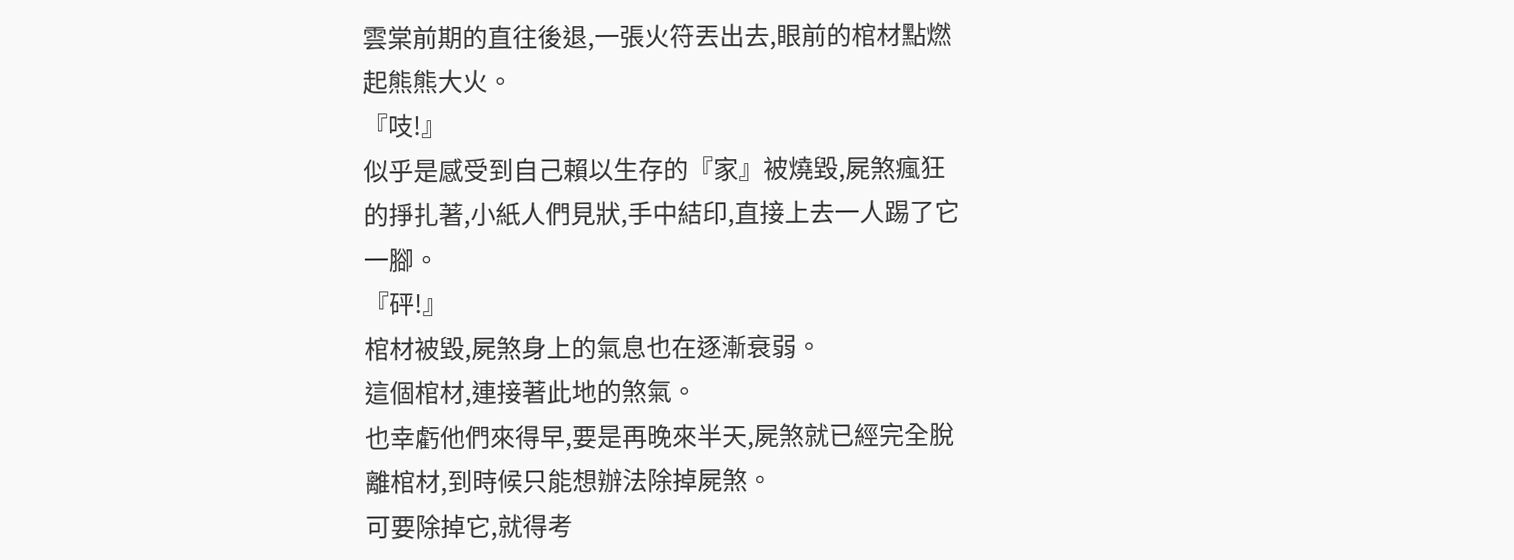雲棠前期的直往後退,一張火符丟出去,眼前的棺材點燃起熊熊大火。
『吱!』
似乎是感受到自己賴以生存的『家』被燒毀,屍煞瘋狂的掙扎著,小紙人們見狀,手中結印,直接上去一人踢了它一腳。
『砰!』
棺材被毀,屍煞身上的氣息也在逐漸衰弱。
這個棺材,連接著此地的煞氣。
也幸虧他們來得早,要是再晚來半天,屍煞就已經完全脫離棺材,到時候只能想辦法除掉屍煞。
可要除掉它,就得考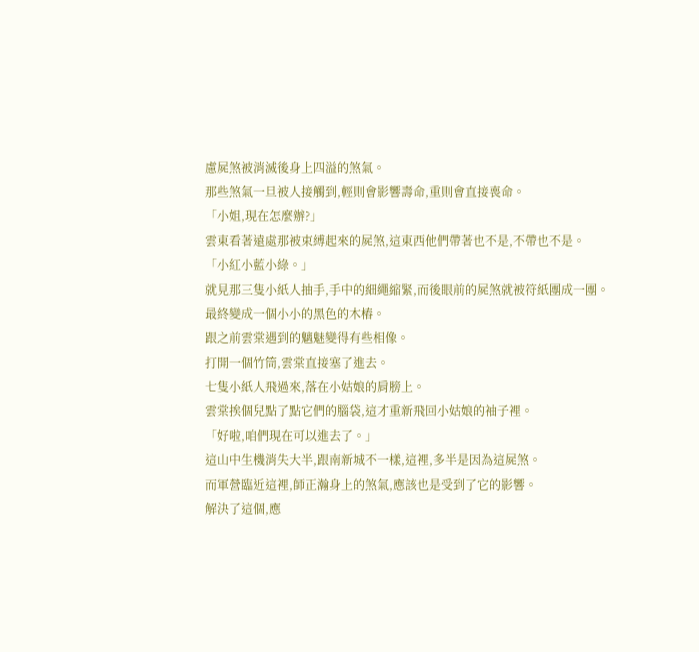慮屍煞被消滅後身上四溢的煞氣。
那些煞氣一旦被人接觸到,輕則會影響壽命,重則會直接喪命。
「小姐,現在怎麼辦?」
雲東看著遠處那被束縛起來的屍煞,這東西他們帶著也不是,不帶也不是。
「小紅小藍小綠。」
就見那三隻小紙人抽手,手中的細繩縮緊,而後眼前的屍煞就被符紙團成一團。
最終變成一個小小的黑色的木樁。
跟之前雲棠遇到的魑魅變得有些相像。
打開一個竹筒,雲棠直接塞了進去。
七隻小紙人飛過來,落在小姑娘的肩膀上。
雲棠挨個兒點了點它們的腦袋,這才重新飛回小姑娘的袖子裡。
「好啦,咱們現在可以進去了。」
這山中生機消失大半,跟南新城不一樣,這裡,多半是因為這屍煞。
而軍營臨近這裡,師正瀚身上的煞氣,應該也是受到了它的影響。
解決了這個,應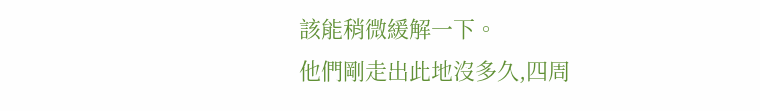該能稍微緩解一下。
他們剛走出此地沒多久,四周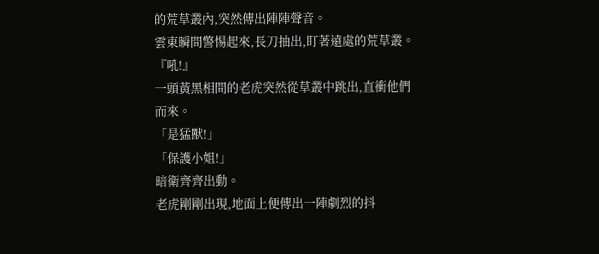的荒草叢內,突然傳出陣陣聲音。
雲東瞬間警惕起來,長刀抽出,盯著遠處的荒草叢。
『吼!』
一頭黃黑相間的老虎突然從草叢中跳出,直衝他們而來。
「是猛獸!」
「保護小姐!」
暗衛齊齊出動。
老虎剛剛出現,地面上便傳出一陣劇烈的抖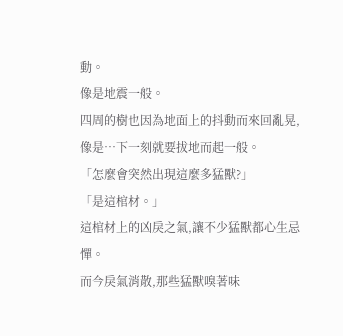動。
像是地震一般。
四周的樹也因為地面上的抖動而來回亂晃,像是…下一刻就要拔地而起一般。
「怎麼會突然出現這麼多猛獸?」
「是這棺材。」
這棺材上的凶戾之氣,讓不少猛獸都心生忌憚。
而今戾氣消散,那些猛獸嗅著味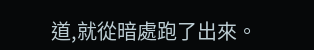道,就從暗處跑了出來。